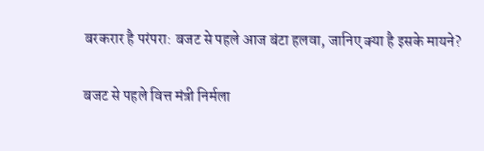बरकरार है परंपरा: बजट से पहले आज बंटा हलवा, जानिए क्या है इसके मायने?

बजट से पहले वित्त मंत्री निर्मला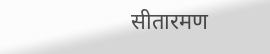सीतारमण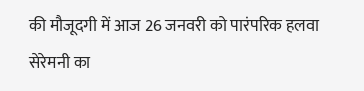की मौजूदगी में आज 26 जनवरी को पारंपरिक हलवा सेरेमनी का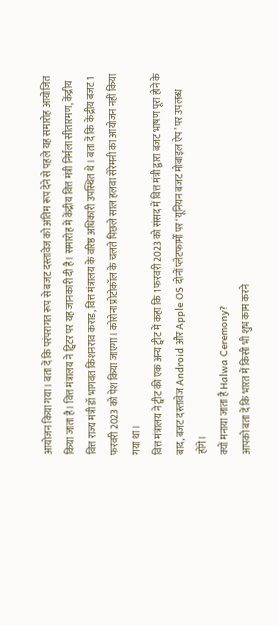आयोजन किया गया। बता दें कि परंपरागत रूप से बजट दस्तावेज को अंतिम रूप देने से पहले यह समारोह आयोजित किया जाता है। वित्त मंत्रालय ने ट्विटर पर यह जानकारी दी है। समारोह में केंद्रीय वित्त मंत्री निर्मला सीतारमण, केंद्रीय वित्त राज्य मंत्री डॉ भागवत किशनराव कराड, वित्त मंत्रालय के वरिष्ठ अधिकारी उपस्थित थे। बता दें कि केंद्रीय बजट 1 फरवरी 2023 को पेश किया जाएगा। कोरोना प्रोटोकॉल के चलते पिछले साल हलवा सेरेमनी का आयोजन नहीं किया गया था।
वित्त मंत्रालय ने ट्वीट की एक अन्य ट्वीट में कहा कि 1 फरवरी 2023 को संसद में वित्त मंत्री द्वारा बजट भाषण पूरा होने के बाद, बजट दस्तावेज Android और Apple OS दोनों प्लेटफार्मों पर ‘यूनियन बजट मोबाइल ऐप’ पर उपलब्ध होंगे।
क्यों मनाया जाता है Halwa Ceremony?
आपको बता दें कि भारत में किसी भी शुभ काम करने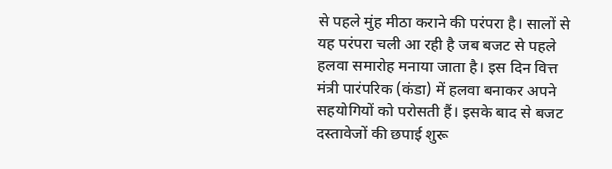से पहले मुंह मीठा कराने की परंपरा है। सालों से यह परंपरा चली आ रही है जब बजट से पहले हलवा समारोह मनाया जाता है। इस दिन वित्त मंत्री पारंपरिक (कंडा) में हलवा बनाकर अपने सहयोगियों को परोसती हैं। इसके बाद से बजट दस्तावेजों की छपाई शुरू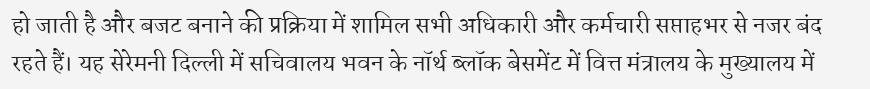हो जाती है और बजट बनाने की प्रक्रिया में शामिल सभी अधिकारी और कर्मचारी सप्ताहभर से नजर बंद रहते हैं। यह सेरेमनी दिल्ली में सचिवालय भवन के नॉर्थ ब्लॉक बेसमेंट में वित्त मंत्रालय के मुख्यालय में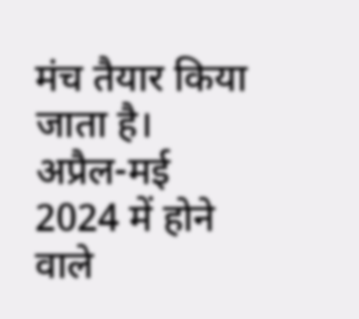मंच तैयार किया जाता है।
अप्रैल-मई 2024 में होने वाले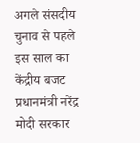अगले संसदीय चुनाव से पहले इस साल का केंद्रीय बजट प्रधानमंत्री नरेंद्र मोदी सरकार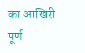का आखिरी पूर्ण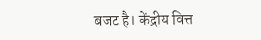बजट है। केंद्रीय वित्त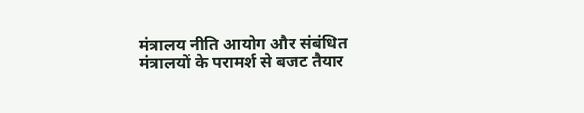मंत्रालय नीति आयोग और संबंधित मंत्रालयों के परामर्श से बजट तैयार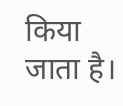किया जाता है।